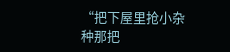“把下屋里抢小杂种那把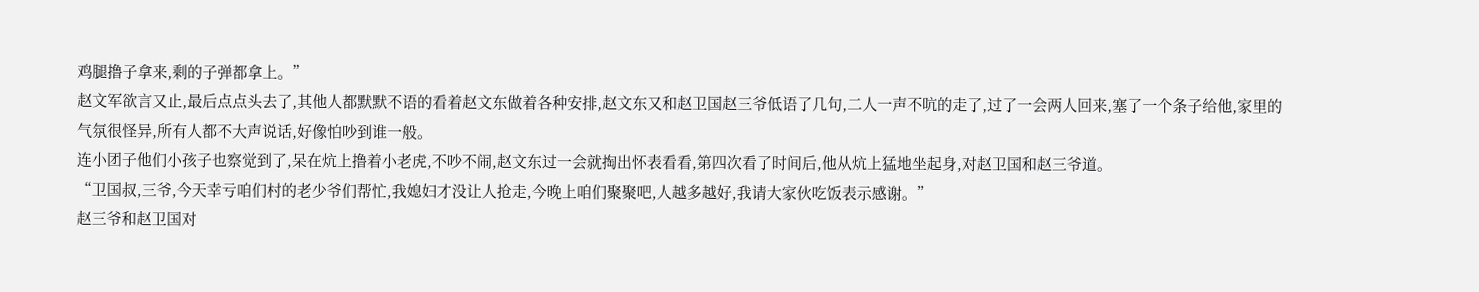鸡腿撸子拿来,剩的子弹都拿上。”
赵文军欲言又止,最后点点头去了,其他人都默默不语的看着赵文东做着各种安排,赵文东又和赵卫国赵三爷低语了几句,二人一声不吭的走了,过了一会两人回来,塞了一个条子给他,家里的气氛很怪异,所有人都不大声说话,好像怕吵到谁一般。
连小团子他们小孩子也察觉到了,呆在炕上撸着小老虎,不吵不闹,赵文东过一会就掏出怀表看看,第四次看了时间后,他从炕上猛地坐起身,对赵卫国和赵三爷道。
“卫国叔,三爷,今天幸亏咱们村的老少爷们帮忙,我媳妇才没让人抢走,今晚上咱们聚聚吧,人越多越好,我请大家伙吃饭表示感谢。”
赵三爷和赵卫国对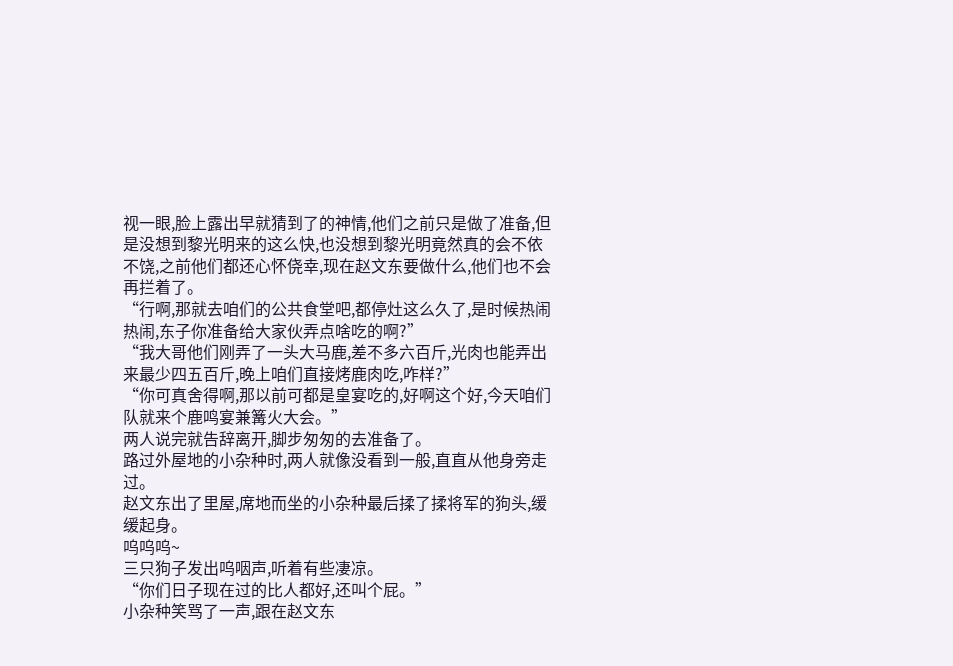视一眼,脸上露出早就猜到了的神情,他们之前只是做了准备,但是没想到黎光明来的这么快,也没想到黎光明竟然真的会不依不饶,之前他们都还心怀侥幸,现在赵文东要做什么,他们也不会再拦着了。
“行啊,那就去咱们的公共食堂吧,都停灶这么久了,是时候热闹热闹,东子你准备给大家伙弄点啥吃的啊?”
“我大哥他们刚弄了一头大马鹿,差不多六百斤,光肉也能弄出来最少四五百斤,晚上咱们直接烤鹿肉吃,咋样?”
“你可真舍得啊,那以前可都是皇宴吃的,好啊这个好,今天咱们队就来个鹿鸣宴兼篝火大会。”
两人说完就告辞离开,脚步匆匆的去准备了。
路过外屋地的小杂种时,两人就像没看到一般,直直从他身旁走过。
赵文东出了里屋,席地而坐的小杂种最后揉了揉将军的狗头,缓缓起身。
呜呜呜~
三只狗子发出呜咽声,听着有些凄凉。
“你们日子现在过的比人都好,还叫个屁。”
小杂种笑骂了一声,跟在赵文东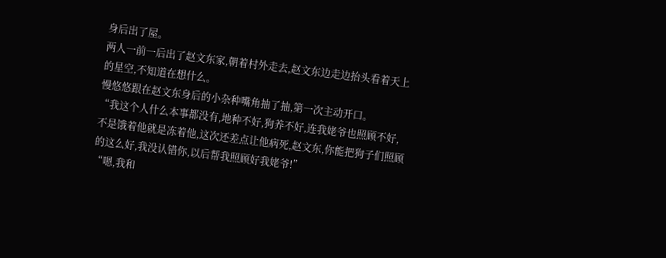身后出了屋。
两人一前一后出了赵文东家,朝着村外走去,赵文东边走边抬头看着天上的星空,不知道在想什么。
慢悠悠跟在赵文东身后的小杂种嘴角抽了抽,第一次主动开口。
“我这个人什么本事都没有,地种不好,狗养不好,连我姥爷也照顾不好,不是饿着他就是冻着他,这次还差点让他病死,赵文东,你能把狗子们照顾的这么好,我没认错你,以后帮我照顾好我姥爷!”
“嗯,我和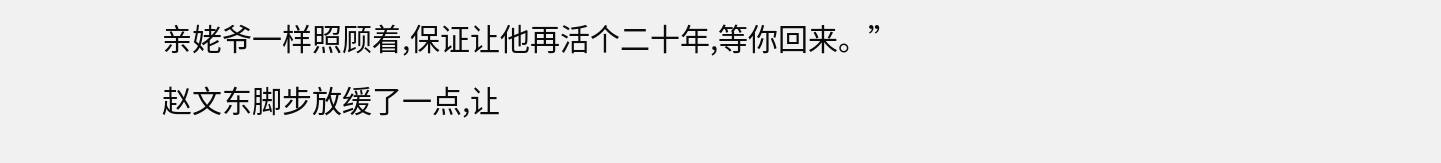亲姥爷一样照顾着,保证让他再活个二十年,等你回来。”
赵文东脚步放缓了一点,让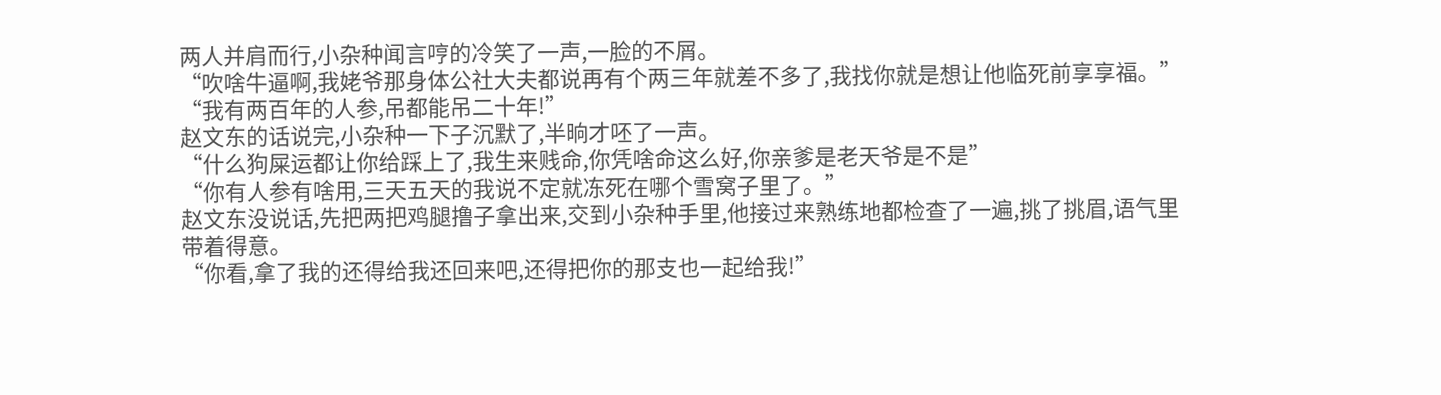两人并肩而行,小杂种闻言哼的冷笑了一声,一脸的不屑。
“吹啥牛逼啊,我姥爷那身体公社大夫都说再有个两三年就差不多了,我找你就是想让他临死前享享福。”
“我有两百年的人参,吊都能吊二十年!”
赵文东的话说完,小杂种一下子沉默了,半晌才呸了一声。
“什么狗屎运都让你给踩上了,我生来贱命,你凭啥命这么好,你亲爹是老天爷是不是”
“你有人参有啥用,三天五天的我说不定就冻死在哪个雪窝子里了。”
赵文东没说话,先把两把鸡腿撸子拿出来,交到小杂种手里,他接过来熟练地都检查了一遍,挑了挑眉,语气里带着得意。
“你看,拿了我的还得给我还回来吧,还得把你的那支也一起给我!”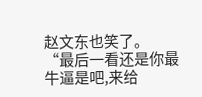赵文东也笑了。
“最后一看还是你最牛逼是吧,来给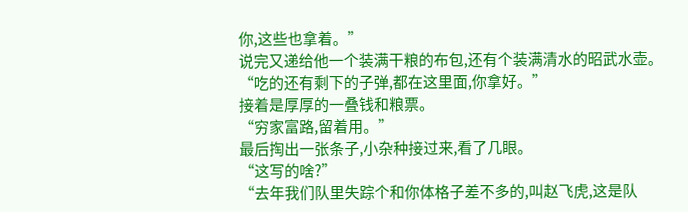你,这些也拿着。”
说完又递给他一个装满干粮的布包,还有个装满清水的昭武水壶。
“吃的还有剩下的子弹,都在这里面,你拿好。”
接着是厚厚的一叠钱和粮票。
“穷家富路,留着用。”
最后掏出一张条子,小杂种接过来,看了几眼。
“这写的啥?”
“去年我们队里失踪个和你体格子差不多的,叫赵飞虎,这是队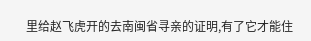里给赵飞虎开的去南闽省寻亲的证明,有了它才能住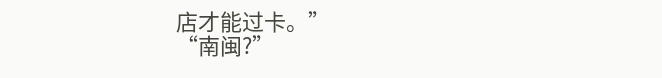店才能过卡。”
“南闽?”